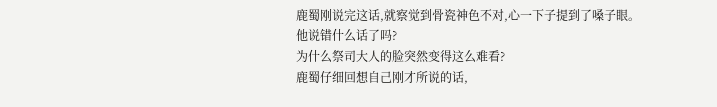鹿蜀刚说完这话,就察觉到骨瓷神色不对,心一下子提到了嗓子眼。
他说错什么话了吗?
为什么祭司大人的脸突然变得这么难看?
鹿蜀仔细回想自己刚才所说的话,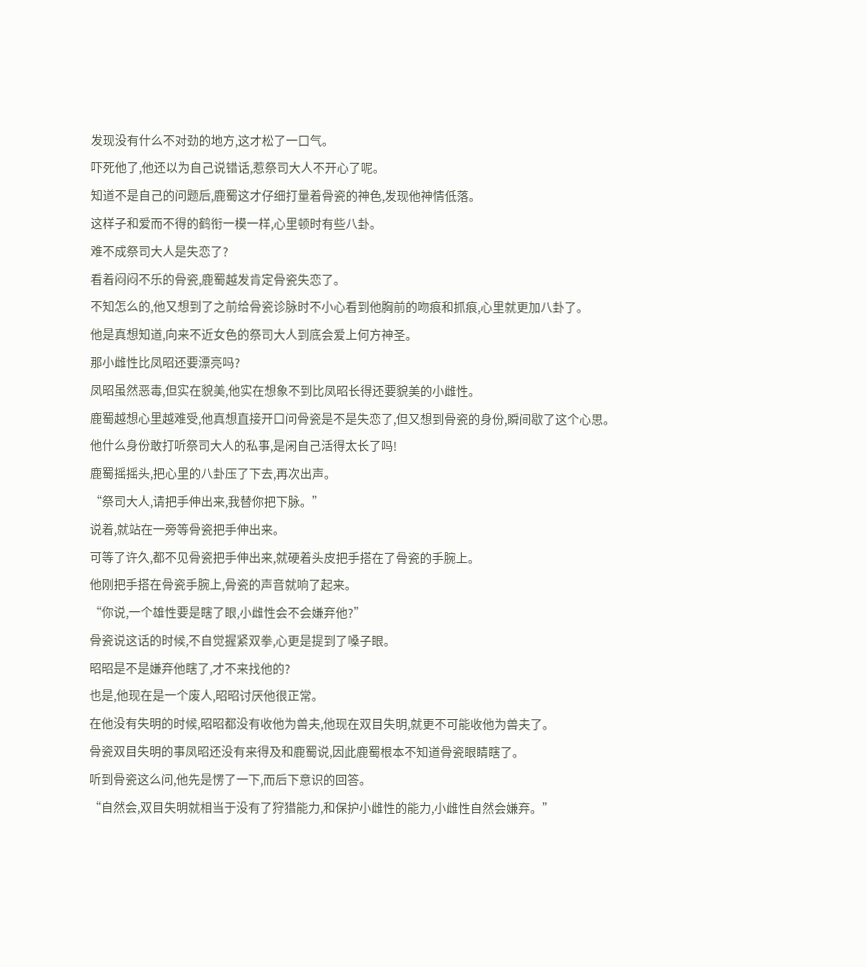发现没有什么不对劲的地方,这才松了一口气。
吓死他了,他还以为自己说错话,惹祭司大人不开心了呢。
知道不是自己的问题后,鹿蜀这才仔细打量着骨瓷的神色,发现他神情低落。
这样子和爱而不得的鹤衔一模一样,心里顿时有些八卦。
难不成祭司大人是失恋了?
看着闷闷不乐的骨瓷,鹿蜀越发肯定骨瓷失恋了。
不知怎么的,他又想到了之前给骨瓷诊脉时不小心看到他胸前的吻痕和抓痕,心里就更加八卦了。
他是真想知道,向来不近女色的祭司大人到底会爱上何方神圣。
那小雌性比凤昭还要漂亮吗?
凤昭虽然恶毒,但实在貌美,他实在想象不到比凤昭长得还要貌美的小雌性。
鹿蜀越想心里越难受,他真想直接开口问骨瓷是不是失恋了,但又想到骨瓷的身份,瞬间歇了这个心思。
他什么身份敢打听祭司大人的私事,是闲自己活得太长了吗!
鹿蜀摇摇头,把心里的八卦压了下去,再次出声。
“祭司大人,请把手伸出来,我替你把下脉。”
说着,就站在一旁等骨瓷把手伸出来。
可等了许久,都不见骨瓷把手伸出来,就硬着头皮把手搭在了骨瓷的手腕上。
他刚把手搭在骨瓷手腕上,骨瓷的声音就响了起来。
“你说,一个雄性要是瞎了眼,小雌性会不会嫌弃他?”
骨瓷说这话的时候,不自觉握紧双拳,心更是提到了嗓子眼。
昭昭是不是嫌弃他瞎了,才不来找他的?
也是,他现在是一个废人,昭昭讨厌他很正常。
在他没有失明的时候,昭昭都没有收他为兽夫,他现在双目失明,就更不可能收他为兽夫了。
骨瓷双目失明的事凤昭还没有来得及和鹿蜀说,因此鹿蜀根本不知道骨瓷眼睛瞎了。
听到骨瓷这么问,他先是愣了一下,而后下意识的回答。
“自然会,双目失明就相当于没有了狩猎能力,和保护小雌性的能力,小雌性自然会嫌弃。”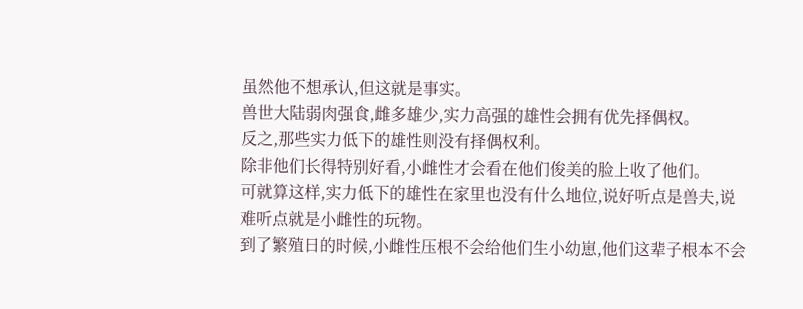虽然他不想承认,但这就是事实。
兽世大陆弱肉强食,雌多雄少,实力高强的雄性会拥有优先择偶权。
反之,那些实力低下的雄性则没有择偶权利。
除非他们长得特别好看,小雌性才会看在他们俊美的脸上收了他们。
可就算这样,实力低下的雄性在家里也没有什么地位,说好听点是兽夫,说难听点就是小雌性的玩物。
到了繁殖日的时候,小雌性压根不会给他们生小幼崽,他们这辈子根本不会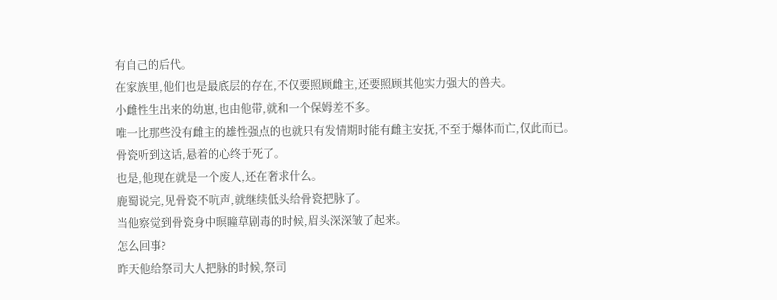有自己的后代。
在家族里,他们也是最底层的存在,不仅要照顾雌主,还要照顾其他实力强大的兽夫。
小雌性生出来的幼崽,也由他带,就和一个保姆差不多。
唯一比那些没有雌主的雄性强点的也就只有发情期时能有雌主安抚,不至于爆体而亡,仅此而已。
骨瓷听到这话,悬着的心终于死了。
也是,他现在就是一个废人,还在奢求什么。
鹿蜀说完,见骨瓷不吭声,就继续低头给骨瓷把脉了。
当他察觉到骨瓷身中暝瞳草剧毒的时候,眉头深深皱了起来。
怎么回事?
昨天他给祭司大人把脉的时候,祭司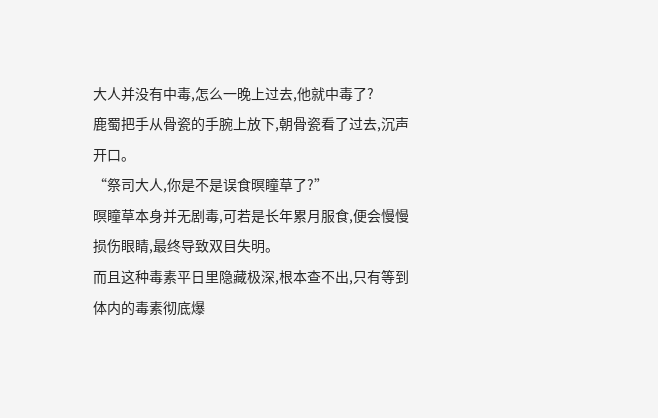大人并没有中毒,怎么一晚上过去,他就中毒了?
鹿蜀把手从骨瓷的手腕上放下,朝骨瓷看了过去,沉声开口。
“祭司大人,你是不是误食暝瞳草了?”
暝瞳草本身并无剧毒,可若是长年累月服食,便会慢慢损伤眼睛,最终导致双目失明。
而且这种毒素平日里隐藏极深,根本查不出,只有等到体内的毒素彻底爆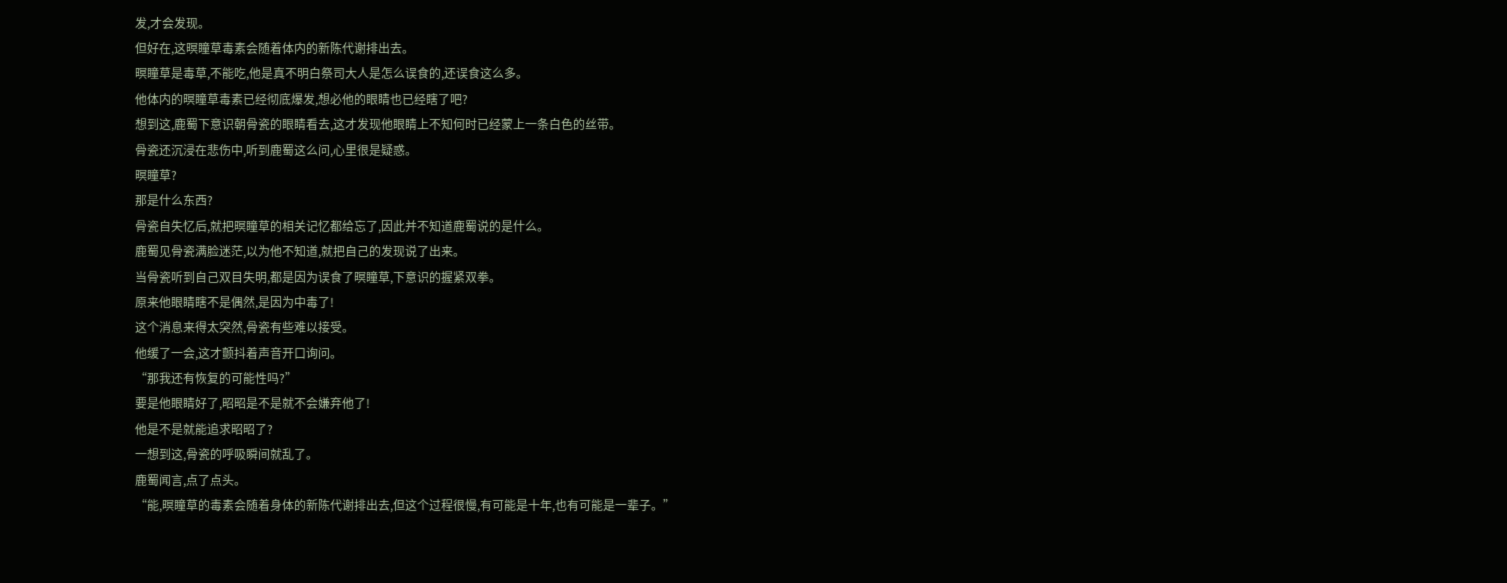发,才会发现。
但好在,这暝瞳草毒素会随着体内的新陈代谢排出去。
暝瞳草是毒草,不能吃,他是真不明白祭司大人是怎么误食的,还误食这么多。
他体内的暝瞳草毒素已经彻底爆发,想必他的眼睛也已经瞎了吧?
想到这,鹿蜀下意识朝骨瓷的眼睛看去,这才发现他眼睛上不知何时已经蒙上一条白色的丝带。
骨瓷还沉浸在悲伤中,听到鹿蜀这么问,心里很是疑惑。
暝瞳草?
那是什么东西?
骨瓷自失忆后,就把暝瞳草的相关记忆都给忘了,因此并不知道鹿蜀说的是什么。
鹿蜀见骨瓷满脸迷茫,以为他不知道,就把自己的发现说了出来。
当骨瓷听到自己双目失明,都是因为误食了暝瞳草,下意识的握紧双拳。
原来他眼睛瞎不是偶然,是因为中毒了!
这个消息来得太突然,骨瓷有些难以接受。
他缓了一会,这才颤抖着声音开口询问。
“那我还有恢复的可能性吗?”
要是他眼睛好了,昭昭是不是就不会嫌弃他了!
他是不是就能追求昭昭了?
一想到这,骨瓷的呼吸瞬间就乱了。
鹿蜀闻言,点了点头。
“能,暝瞳草的毒素会随着身体的新陈代谢排出去,但这个过程很慢,有可能是十年,也有可能是一辈子。”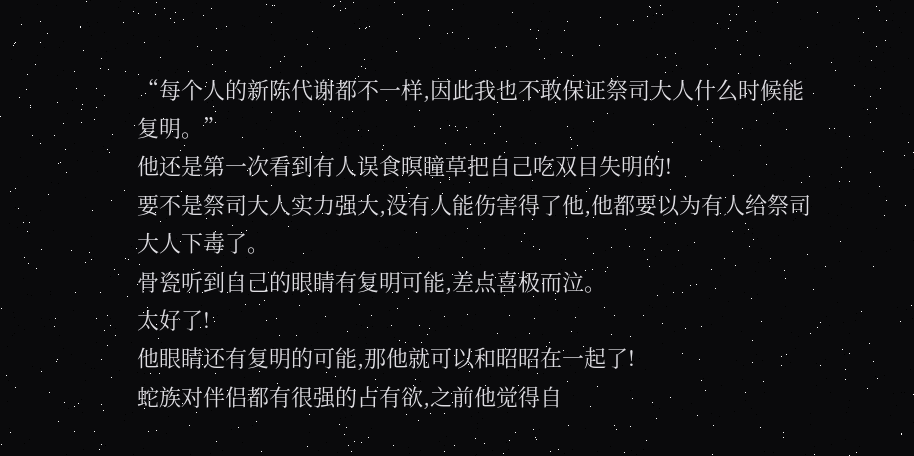“每个人的新陈代谢都不一样,因此我也不敢保证祭司大人什么时候能复明。”
他还是第一次看到有人误食暝瞳草把自己吃双目失明的!
要不是祭司大人实力强大,没有人能伤害得了他,他都要以为有人给祭司大人下毒了。
骨瓷听到自己的眼睛有复明可能,差点喜极而泣。
太好了!
他眼睛还有复明的可能,那他就可以和昭昭在一起了!
蛇族对伴侣都有很强的占有欲,之前他觉得自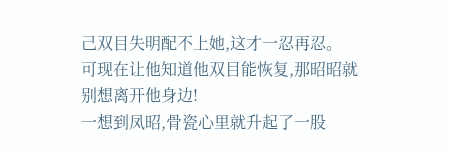己双目失明配不上她,这才一忍再忍。
可现在让他知道他双目能恢复,那昭昭就别想离开他身边!
一想到凤昭,骨瓷心里就升起了一股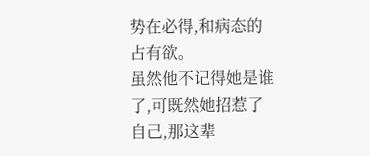势在必得,和病态的占有欲。
虽然他不记得她是谁了,可既然她招惹了自己,那这辈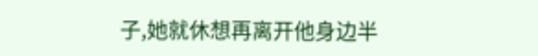子,她就休想再离开他身边半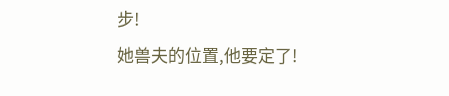步!
她兽夫的位置,他要定了!